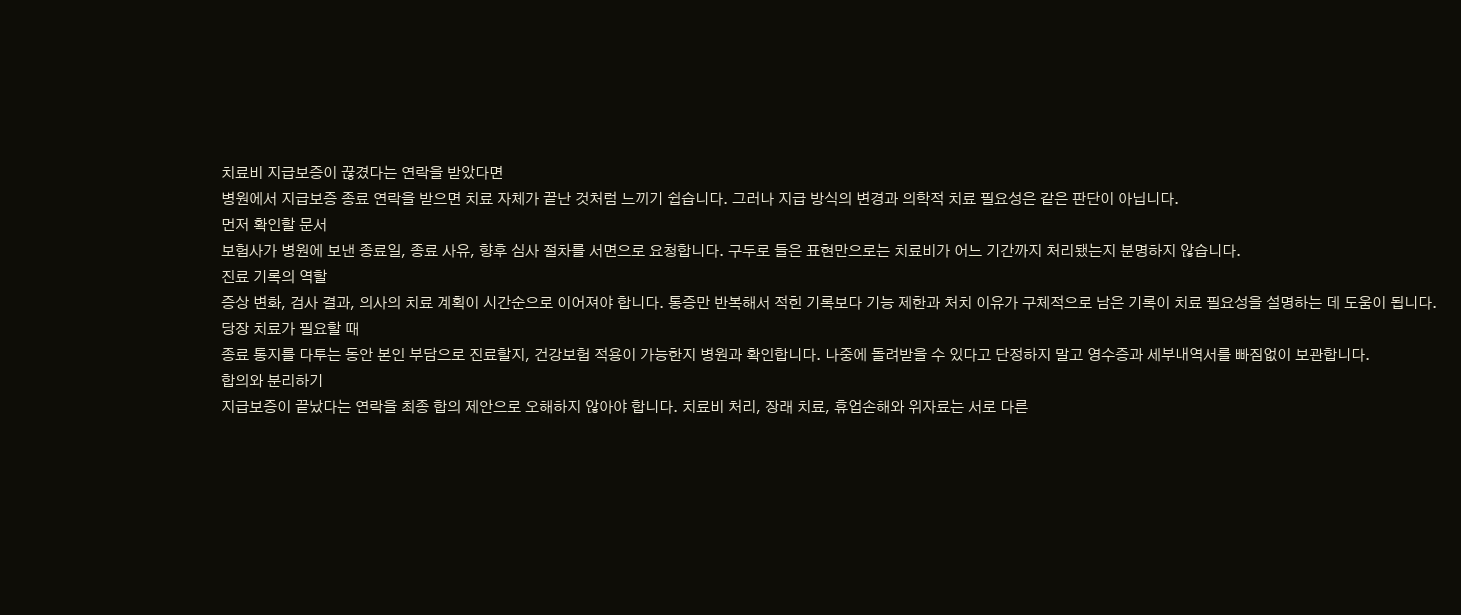치료비 지급보증이 끊겼다는 연락을 받았다면
병원에서 지급보증 종료 연락을 받으면 치료 자체가 끝난 것처럼 느끼기 쉽습니다. 그러나 지급 방식의 변경과 의학적 치료 필요성은 같은 판단이 아닙니다.
먼저 확인할 문서
보험사가 병원에 보낸 종료일, 종료 사유, 향후 심사 절차를 서면으로 요청합니다. 구두로 들은 표현만으로는 치료비가 어느 기간까지 처리됐는지 분명하지 않습니다.
진료 기록의 역할
증상 변화, 검사 결과, 의사의 치료 계획이 시간순으로 이어져야 합니다. 통증만 반복해서 적힌 기록보다 기능 제한과 처치 이유가 구체적으로 남은 기록이 치료 필요성을 설명하는 데 도움이 됩니다.
당장 치료가 필요할 때
종료 통지를 다투는 동안 본인 부담으로 진료할지, 건강보험 적용이 가능한지 병원과 확인합니다. 나중에 돌려받을 수 있다고 단정하지 말고 영수증과 세부내역서를 빠짐없이 보관합니다.
합의와 분리하기
지급보증이 끝났다는 연락을 최종 합의 제안으로 오해하지 않아야 합니다. 치료비 처리, 장래 치료, 휴업손해와 위자료는 서로 다른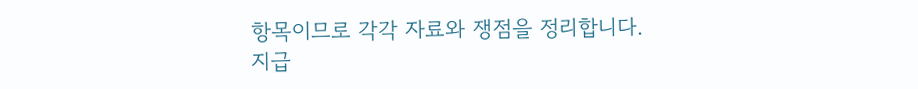항목이므로 각각 자료와 쟁점을 정리합니다.
지급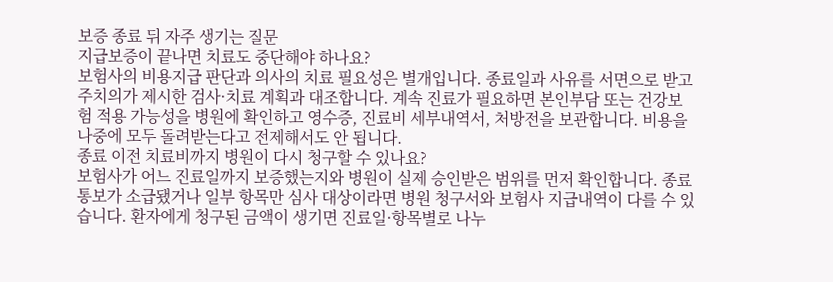보증 종료 뒤 자주 생기는 질문
지급보증이 끝나면 치료도 중단해야 하나요?
보험사의 비용지급 판단과 의사의 치료 필요성은 별개입니다. 종료일과 사유를 서면으로 받고 주치의가 제시한 검사·치료 계획과 대조합니다. 계속 진료가 필요하면 본인부담 또는 건강보험 적용 가능성을 병원에 확인하고 영수증, 진료비 세부내역서, 처방전을 보관합니다. 비용을 나중에 모두 돌려받는다고 전제해서도 안 됩니다.
종료 이전 치료비까지 병원이 다시 청구할 수 있나요?
보험사가 어느 진료일까지 보증했는지와 병원이 실제 승인받은 범위를 먼저 확인합니다. 종료 통보가 소급됐거나 일부 항목만 심사 대상이라면 병원 청구서와 보험사 지급내역이 다를 수 있습니다. 환자에게 청구된 금액이 생기면 진료일·항목별로 나누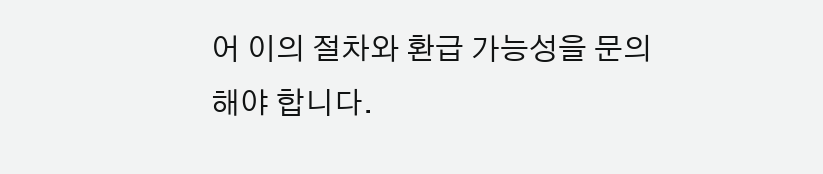어 이의 절차와 환급 가능성을 문의해야 합니다.